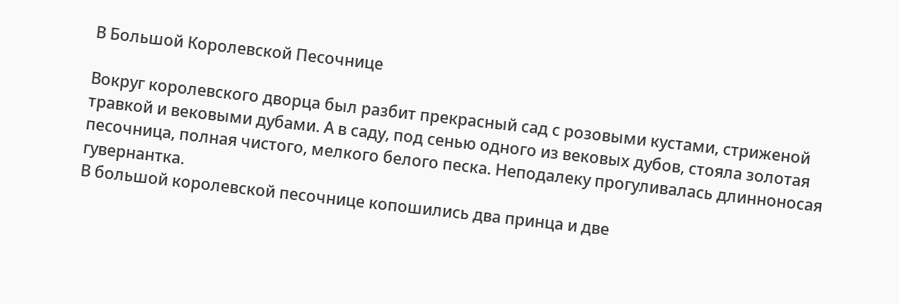В Большой Королевской Песочнице

Вокруг королевского дворца был разбит прекрасный сад с розовыми кустами, стриженой травкой и вековыми дубами. А в саду, под сенью одного из вековых дубов, стояла золотая песочница, полная чистого, мелкого белого песка. Неподалеку прогуливалась длинноносая гувернантка.
В большой королевской песочнице копошились два принца и две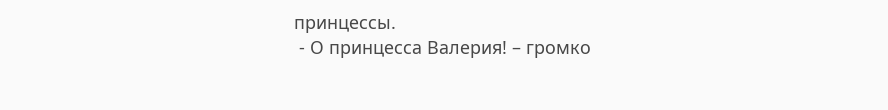принцессы.
 - О принцесса Валерия! – громко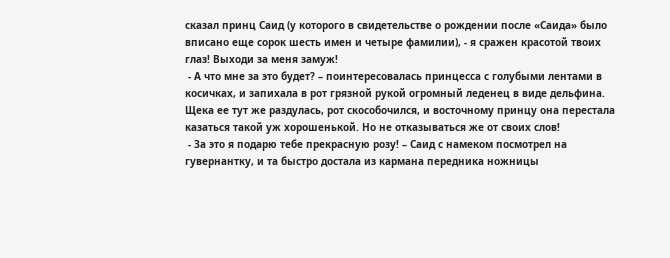сказал принц Саид (у которого в свидетельстве о рождении после «Саида» было вписано еще сорок шесть имен и четыре фамилии), - я сражен красотой твоих глаз! Выходи за меня замуж!
 - А что мне за это будет? – поинтересовалась принцесса с голубыми лентами в косичках, и запихала в рот грязной рукой огромный леденец в виде дельфина. Щека ее тут же раздулась, рот скособочился, и восточному принцу она перестала казаться такой уж хорошенькой. Но не отказываться же от своих слов!
 - За это я подарю тебе прекрасную розу! – Саид с намеком посмотрел на гувернантку, и та быстро достала из кармана передника ножницы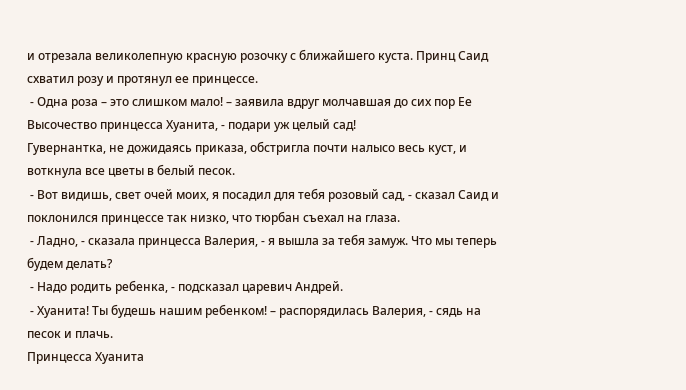и отрезала великолепную красную розочку с ближайшего куста. Принц Саид схватил розу и протянул ее принцессе.
 - Одна роза – это слишком мало! – заявила вдруг молчавшая до сих пор Ее Высочество принцесса Хуанита, - подари уж целый сад!
Гувернантка, не дожидаясь приказа, обстригла почти налысо весь куст, и воткнула все цветы в белый песок.
 - Вот видишь, свет очей моих, я посадил для тебя розовый сад, - сказал Саид и поклонился принцессе так низко, что тюрбан съехал на глаза.
 - Ладно, - сказала принцесса Валерия, - я вышла за тебя замуж. Что мы теперь будем делать?
 - Надо родить ребенка, - подсказал царевич Андрей.
 - Хуанита! Ты будешь нашим ребенком! – распорядилась Валерия, - сядь на песок и плачь.
Принцесса Хуанита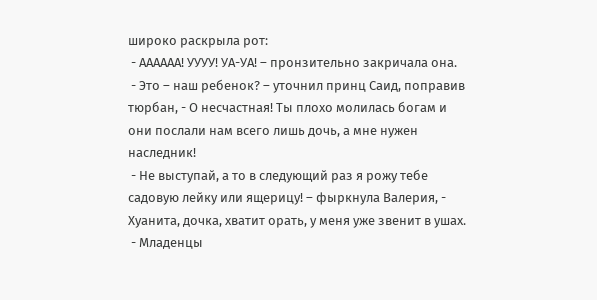широко раскрыла рот:
 - АААААА! УУУУ! УА-УА! – пронзительно закричала она.
 - Это – наш ребенок? – уточнил принц Саид, поправив тюрбан, - О несчастная! Ты плохо молилась богам и они послали нам всего лишь дочь, а мне нужен наследник!
 - Не выступай, а то в следующий раз я рожу тебе садовую лейку или ящерицу! – фыркнула Валерия, - Хуанита, дочка, хватит орать, у меня уже звенит в ушах.
 - Младенцы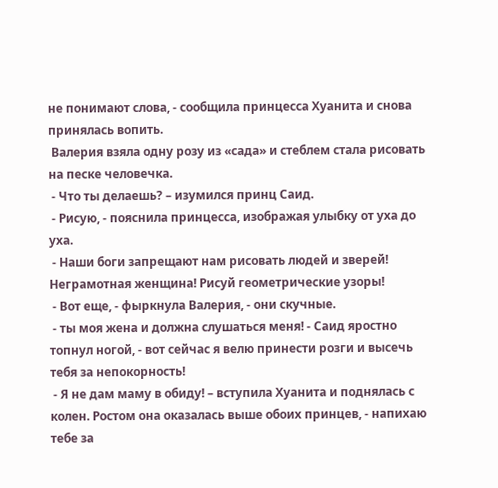не понимают слова, - сообщила принцесса Хуанита и снова принялась вопить.
 Валерия взяла одну розу из «сада» и стеблем стала рисовать на песке человечка.
 - Что ты делаешь? – изумился принц Саид.
 - Рисую, - пояснила принцесса, изображая улыбку от уха до уха.
 - Наши боги запрещают нам рисовать людей и зверей! Неграмотная женщина! Рисуй геометрические узоры!
 - Вот еще, - фыркнула Валерия, - они скучные.
 - ты моя жена и должна слушаться меня! - Саид яростно топнул ногой, - вот сейчас я велю принести розги и высечь тебя за непокорность!
 - Я не дам маму в обиду! – вступила Хуанита и поднялась с колен. Ростом она оказалась выше обоих принцев, - напихаю тебе за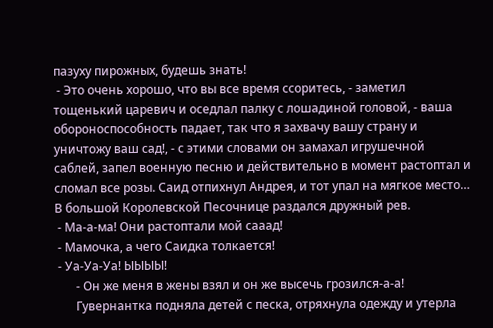пазуху пирожных, будешь знать!
 - Это очень хорошо, что вы все время ссоритесь, - заметил тощенький царевич и оседлал палку с лошадиной головой, - ваша обороноспособность падает, так что я захвачу вашу страну и уничтожу ваш сад!, - с этими словами он замахал игрушечной саблей, запел военную песню и действительно в момент растоптал и сломал все розы. Саид отпихнул Андрея, и тот упал на мягкое место…
В большой Королевской Песочнице раздался дружный рев.
 - Ма-а-ма! Они растоптали мой сааад!
 - Мамочка, а чего Саидка толкается!
 - Уа-Уа-Уа! ЫЫЫЫ!
       - Он же меня в жены взял и он же высечь грозился-а-а!
       Гувернантка подняла детей с песка, отряхнула одежду и утерла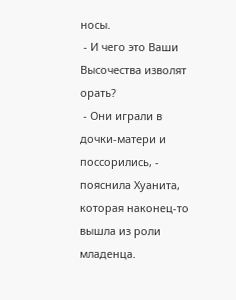носы.
 - И чего это Ваши Высочества изволят орать?
 - Они играли в дочки-матери и поссорились, - пояснила Хуанита, которая наконец-то вышла из роли младенца.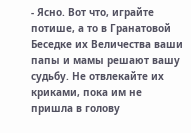- Ясно. Вот что, играйте потише, а то в Гранатовой Беседке их Величества ваши папы и мамы решают вашу судьбу. Не отвлекайте их криками, пока им не пришла в голову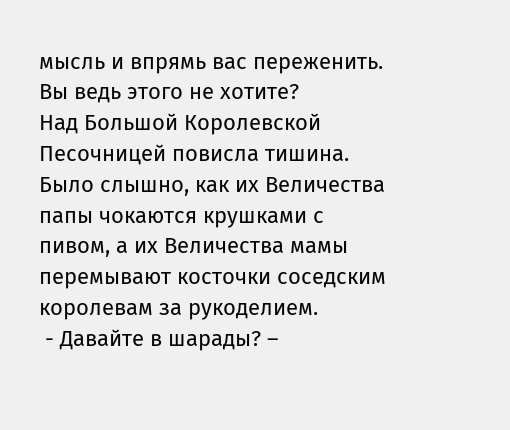мысль и впрямь вас переженить. Вы ведь этого не хотите?
Над Большой Королевской Песочницей повисла тишина. Было слышно, как их Величества папы чокаются крушками с пивом, а их Величества мамы перемывают косточки соседским королевам за рукоделием.
 - Давайте в шарады? –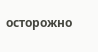осторожно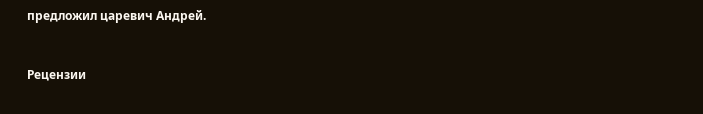предложил царевич Андрей.


Рецензии